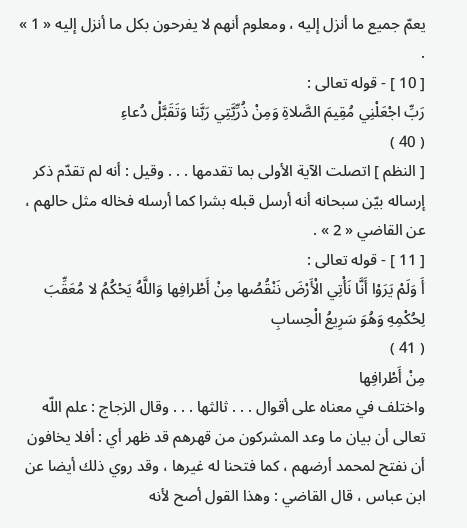يعمّ جميع ما أنزل إليه ، ومعلوم أنهم لا يفرحون بكل ما أنزل إليه « 1 » .
[ 10 ] - قوله تعالى :
رَبِّ اجْعَلْنِي مُقِيمَ الصَّلاةِ وَمِنْ ذُرِّيَّتِي رَبَّنا وَتَقَبَّلْ دُعاءِ
( 40 )
[ النظم ] اتصلت الآية الأولى بما تقدمها . . . وقيل : أنه لم تقدّم ذكر إرساله بيّن سبحانه أنه أرسل قبله بشرا كما أرسله فخاله مثل حالهم ، عن القاضي « 2 » .
[ 11 ] - قوله تعالى :
أَ وَلَمْ يَرَوْا أَنَّا نَأْتِي الْأَرْضَ نَنْقُصُها مِنْ أَطْرافِها وَاللَّهُ يَحْكُمُ لا مُعَقِّبَ لِحُكْمِهِ وَهُوَ سَرِيعُ الْحِسابِ
( 41 )
مِنْ أَطْرافِها
واختلف في معناه على أقوال . . . ثالثها . . . وقال الزجاج : علم اللّه تعالى أن بيان ما وعد المشركون من قهرهم قد ظهر أي : أفلا يخافون أن نفتح لمحمد أرضهم ، كما فتحنا له غيرها ، وقد روي ذلك أيضا عن ابن عباس ، قال القاضي : وهذا القول أصح لأنه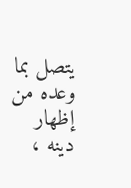يتصل بما وعده من إظهار دينه ،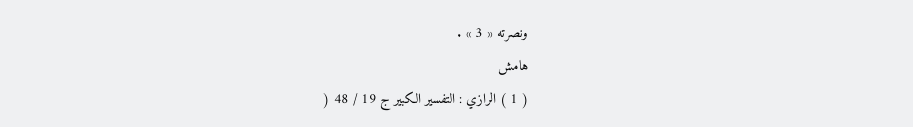ونصرته « 3 » .
هامش
( 1 ) الرازي : التفسير الكبير ج 19 / 48 (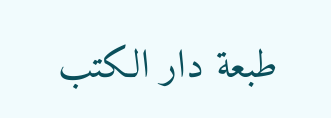طبعة دار الكتب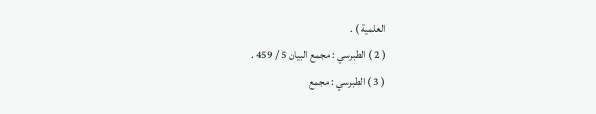العلمية ) .
( 2 ) الطبرسي : مجمع البيان 5 / 459 .
( 3 ) الطبرسي : مجمع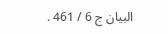البيان ج 6 / 461 .